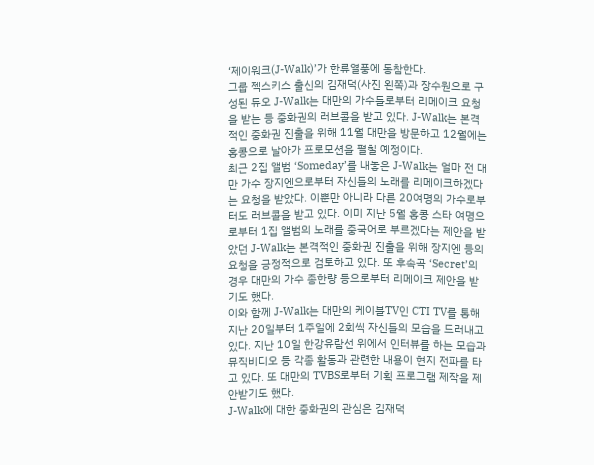‘제이워크(J-Walk)’가 한류열풍에 동참한다.
그룹 젝스키스 출신의 김재덕(사진 왼쪽)과 장수원으로 구성된 듀오 J-Walk는 대만의 가수들로부터 리메이크 요청을 받는 등 중화권의 러브콜을 받고 있다. J-Walk는 본격적인 중화권 진출을 위해 11월 대만을 방문하고 12월에는 홍콩으로 날아가 프로모션을 펼칠 예정이다.
최근 2집 앨범 ‘Someday’를 내놓은 J-Walk는 얼마 전 대만 가수 장지엔으로부터 자신들의 노래를 리메이크하겠다는 요청을 받았다. 이뿐만 아니라 다른 20여명의 가수로부터도 러브콜을 받고 있다. 이미 지난 5월 홍콩 스타 여명으로부터 1집 앨범의 노래를 중국어로 부르겠다는 제안을 받았던 J-Walk는 본격적인 중화권 진출을 위해 장지엔 등의 요청을 긍정적으로 검토하고 있다. 또 후속곡 ‘Secret’의 경우 대만의 가수 종한량 등으로부터 리메이크 제안을 받기도 했다.
이와 함께 J-Walk는 대만의 케이블TV인 CTI TV를 통해 지난 20일부터 1주일에 2회씩 자신들의 모습을 드러내고 있다. 지난 10일 한강유람선 위에서 인터뷰를 하는 모습과 뮤직비디오 등 각종 활동과 관련한 내용이 현지 전파를 타고 있다. 또 대만의 TVBS로부터 기획 프로그램 제작을 제안받기도 했다.
J-Walk에 대한 중화권의 관심은 김재덕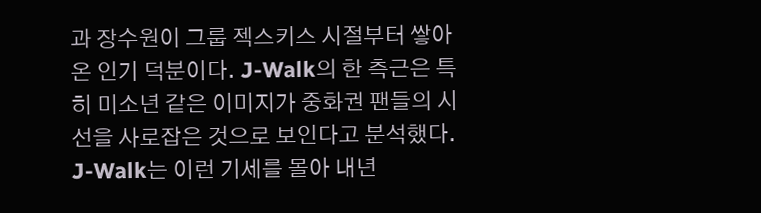과 장수원이 그룹 젝스키스 시절부터 쌓아온 인기 덕분이다. J-Walk의 한 측근은 특히 미소년 같은 이미지가 중화권 팬들의 시선을 사로잡은 것으로 보인다고 분석했다.
J-Walk는 이런 기세를 몰아 내년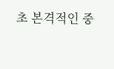초 본격적인 중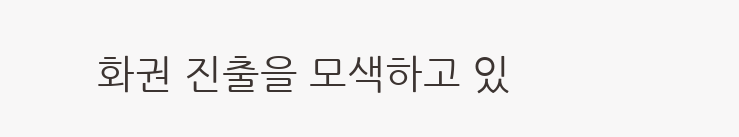화권 진출을 모색하고 있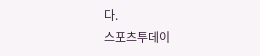다.
스포츠투데이